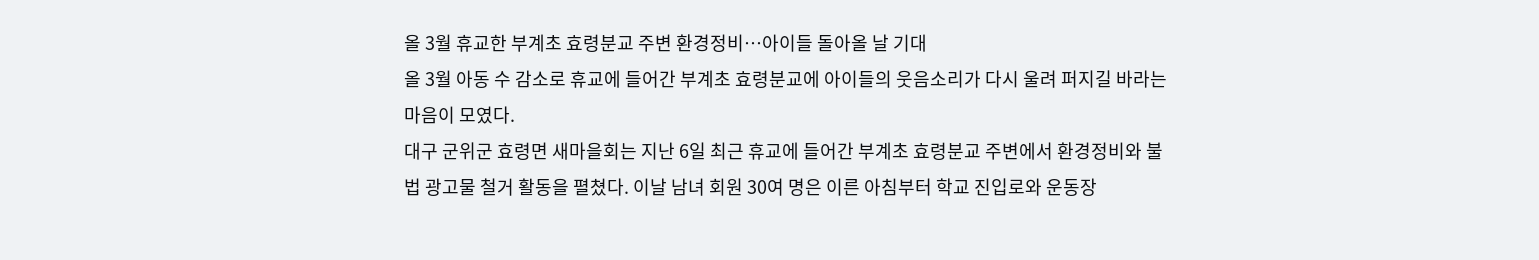올 3월 휴교한 부계초 효령분교 주변 환경정비⋯아이들 돌아올 날 기대
올 3월 아동 수 감소로 휴교에 들어간 부계초 효령분교에 아이들의 웃음소리가 다시 울려 퍼지길 바라는 마음이 모였다.
대구 군위군 효령면 새마을회는 지난 6일 최근 휴교에 들어간 부계초 효령분교 주변에서 환경정비와 불법 광고물 철거 활동을 펼쳤다. 이날 남녀 회원 30여 명은 이른 아침부터 학교 진입로와 운동장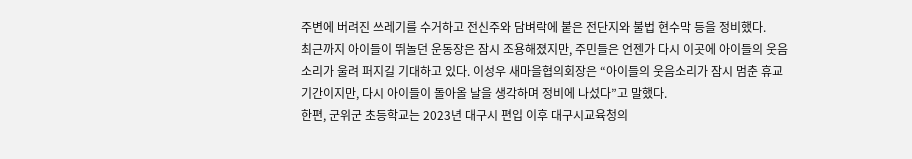주변에 버려진 쓰레기를 수거하고 전신주와 담벼락에 붙은 전단지와 불법 현수막 등을 정비했다.
최근까지 아이들이 뛰놀던 운동장은 잠시 조용해졌지만, 주민들은 언젠가 다시 이곳에 아이들의 웃음소리가 울려 퍼지길 기대하고 있다. 이성우 새마을협의회장은 “아이들의 웃음소리가 잠시 멈춘 휴교 기간이지만, 다시 아이들이 돌아올 날을 생각하며 정비에 나섰다”고 말했다.
한편, 군위군 초등학교는 2023년 대구시 편입 이후 대구시교육청의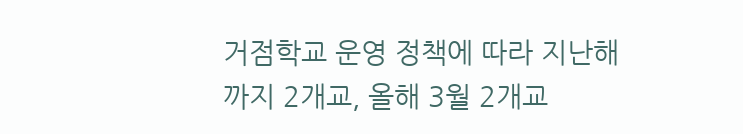거점학교 운영 정책에 따라 지난해까지 2개교, 올해 3월 2개교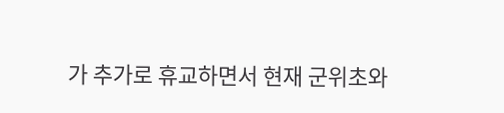가 추가로 휴교하면서 현재 군위초와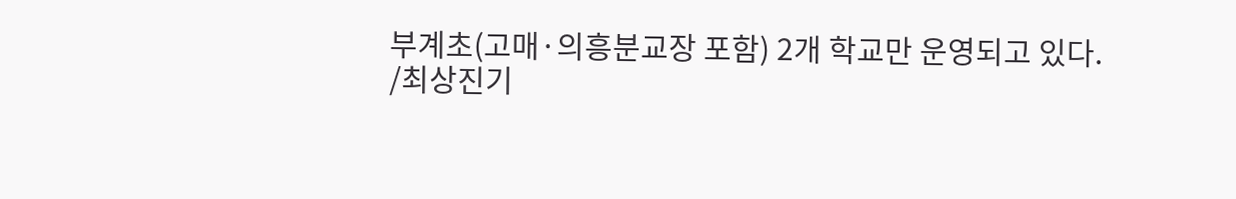부계초(고매·의흥분교장 포함) 2개 학교만 운영되고 있다.
/최상진기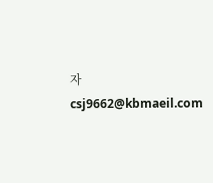자 csj9662@kbmaeil.com